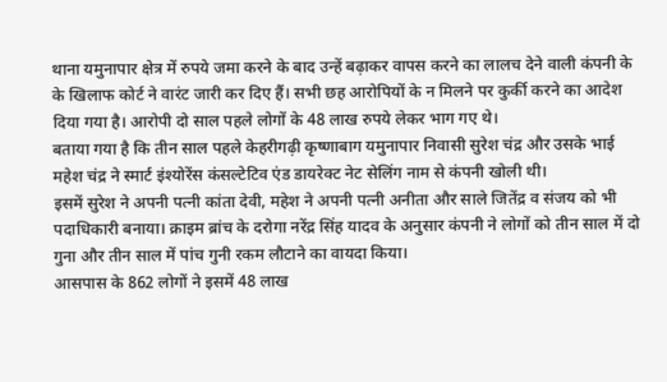थाना यमुनापार क्षेत्र में रुपये जमा करने के बाद उन्हें बढ़ाकर वापस करने का लालच देने वाली कंपनी के के खिलाफ कोर्ट ने वारंट जारी कर दिए हैं। सभी छह आरोपियों के न मिलने पर कुर्की करने का आदेश दिया गया है। आरोपी दो साल पहले लोगों के 48 लाख रुपये लेकर भाग गए थे।
बताया गया है कि तीन साल पहले केहरीगढ़ी कृष्णाबाग यमुनापार निवासी सुरेश चंद्र और उसके भाई महेश चंद्र ने स्मार्ट इंश्योरेंस कंसल्टेटिव एंड डायरेक्ट नेट सेलिंग नाम से कंपनी खोली थी।
इसमें सुरेश ने अपनी पत्नी कांता देवी, महेश ने अपनी पत्नी अनीता और साले जितेंद्र व संजय को भी पदाधिकारी बनाया। क्राइम ब्रांच के दरोगा नरेंद्र सिंह यादव के अनुसार कंपनी ने लोगों को तीन साल में दो गुना और तीन साल में पांच गुनी रकम लौटाने का वायदा किया।
आसपास के 862 लोगों ने इसमें 48 लाख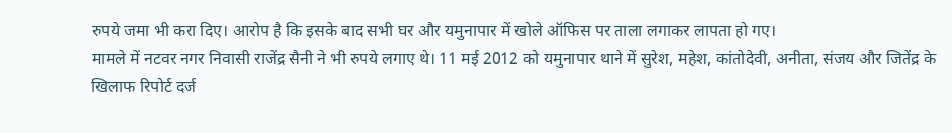रुपये जमा भी करा दिए। आरोप है कि इसके बाद सभी घर और यमुनापार में खोले ऑफिस पर ताला लगाकर लापता हो गए।
मामले में नटवर नगर निवासी राजेंद्र सैनी ने भी रुपये लगाए थे। 11 मई 2012 को यमुनापार थाने में सुरेश, महेश, कांतोदेवी, अनीता, संजय और जितेंद्र के खिलाफ रिपोर्ट दर्ज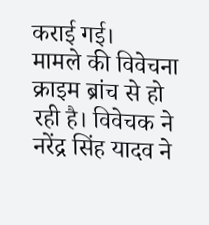कराई गई।
मामले की विवेचना क्राइम ब्रांच से हो रही है। विवेचक ने नरेंद्र सिंह यादव ने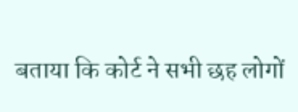बताया कि कोर्ट ने सभी छह लोगों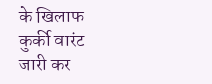के खिलाफ कुर्की वारंट जारी कर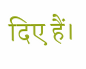दिए हैं।